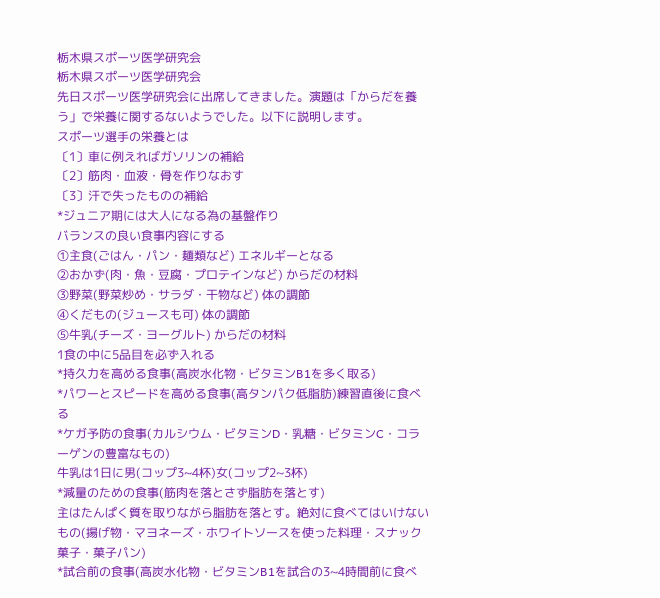栃木県スポーツ医学研究会
栃木県スポーツ医学研究会
先日スポーツ医学研究会に出席してきました。演題は「からだを養う」で栄養に関するないようでした。以下に説明します。
スポーツ選手の栄養とは
〔1〕車に例えればガソリンの補給
〔2〕筋肉・血液・骨を作りなおす
〔3〕汗で失ったものの補給
*ジュニア期には大人になる為の基盤作り
バランスの良い食事内容にする
①主食(ごはん・パン・麺類など) エネルギーとなる
②おかず(肉・魚・豆腐・プロテインなど) からだの材料
③野菜(野菜炒め・サラダ・干物など) 体の調節
④くだもの(ジュースも可) 体の調節
⑤牛乳(チーズ・ヨーグルト) からだの材料
1食の中に5品目を必ず入れる
*持久力を高める食事(高炭水化物・ビタミンB1を多く取る)
*パワーとスピードを高める食事(高タンパク低脂肪)練習直後に食べる
*ケガ予防の食事(カルシウム・ビタミンD・乳糖・ビタミンC・コラーゲンの豊富なもの)
牛乳は1日に男(コップ3~4杯)女(コップ2~3杯)
*減量のための食事(筋肉を落とさず脂肪を落とす)
主はたんぱく質を取りながら脂肪を落とす。絶対に食べてはいけないもの(揚げ物・マヨネーズ・ホワイトソースを使った料理・スナック菓子・菓子パン)
*試合前の食事(高炭水化物・ビタミンB1を試合の3~4時間前に食べ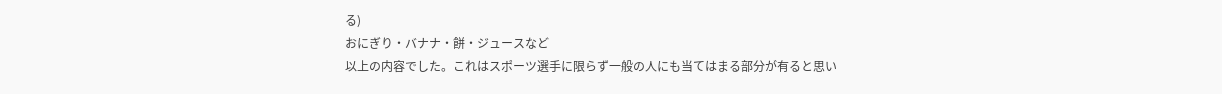る)
おにぎり・バナナ・餅・ジュースなど
以上の内容でした。これはスポーツ選手に限らず一般の人にも当てはまる部分が有ると思い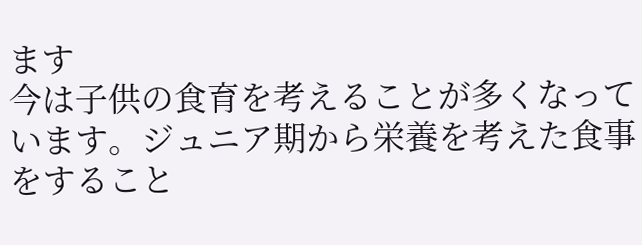ます
今は子供の食育を考えることが多くなっています。ジュニア期から栄養を考えた食事をすること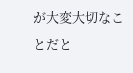が大変大切なことだと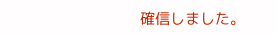確信しました。